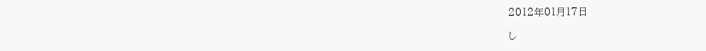2012年01月17日

し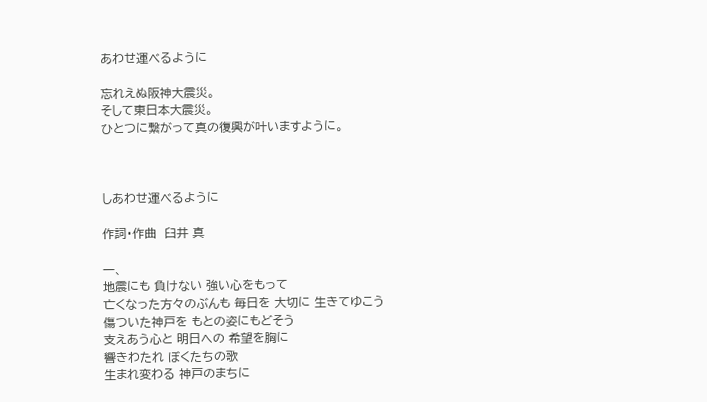あわせ運べるように

忘れえぬ阪神大震災。
そして東日本大震災。
ひとつに繋がって真の復興が叶いますように。



しあわせ運べるように

作詞・作曲  臼井 真

一、
地震にも 負けない 強い心をもって
亡くなった方々のぶんも 毎日を 大切に 生きてゆこう
傷ついた神戸を もとの姿にもどそう
支えあう心と 明日への 希望を胸に
響きわたれ ぼくたちの歌
生まれ変わる 神戸のまちに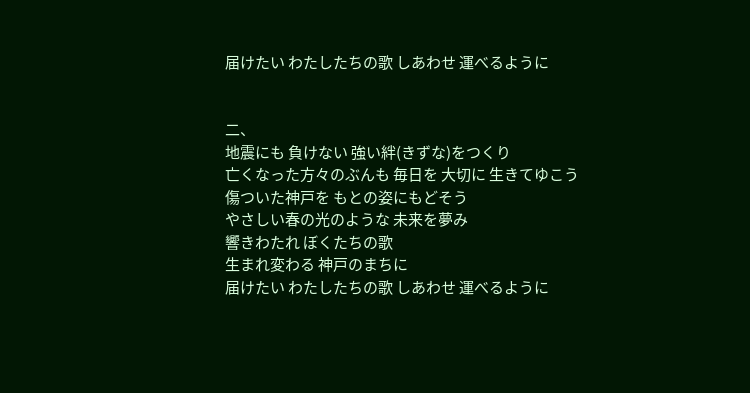届けたい わたしたちの歌 しあわせ 運べるように


二、
地震にも 負けない 強い絆(きずな)をつくり
亡くなった方々のぶんも 毎日を 大切に 生きてゆこう
傷ついた神戸を もとの姿にもどそう
やさしい春の光のような 未来を夢み
響きわたれ ぼくたちの歌
生まれ変わる 神戸のまちに
届けたい わたしたちの歌 しあわせ 運べるように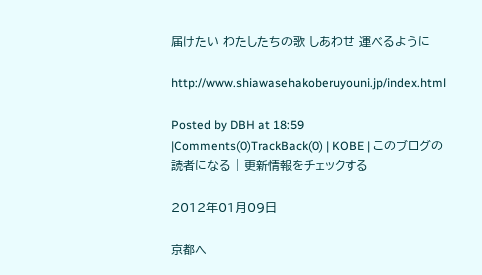届けたい わたしたちの歌 しあわせ 運べるように

http://www.shiawasehakoberuyouni.jp/index.html

Posted by DBH at 18:59  |Comments(0)TrackBack(0) | KOBE | このブログの読者になる | 更新情報をチェックする

2012年01月09日

京都へ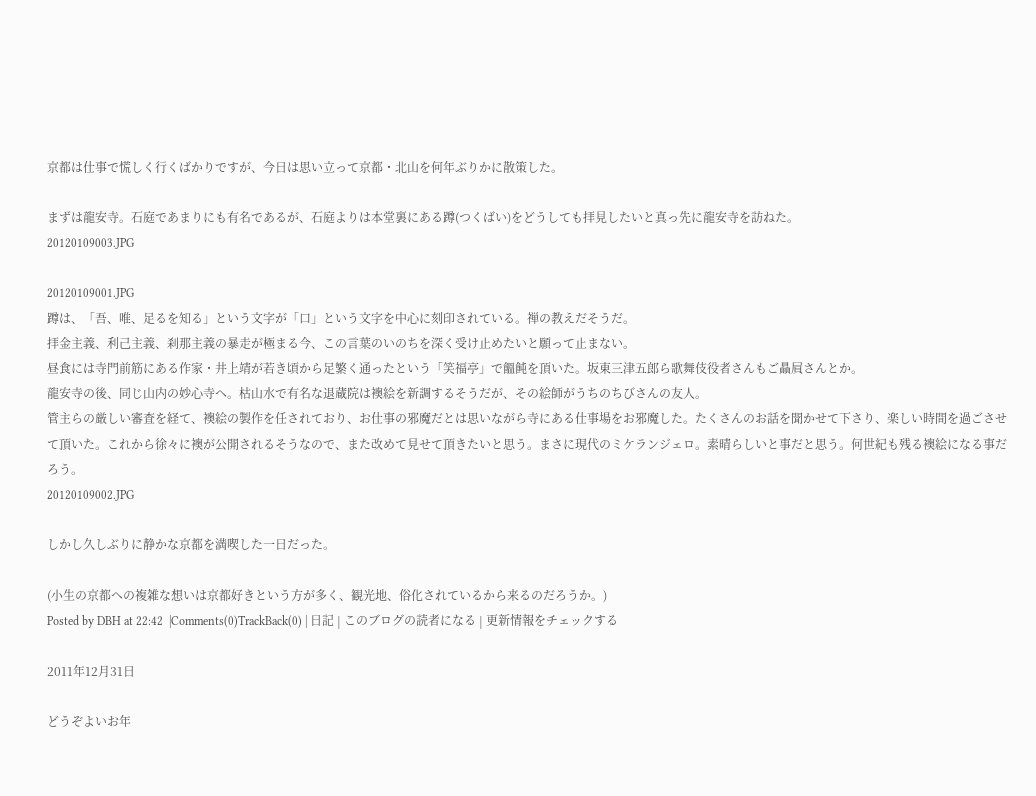京都は仕事で慌しく行くばかりですが、今日は思い立って京都・北山を何年ぶりかに散策した。

まずは龍安寺。石庭であまりにも有名であるが、石庭よりは本堂裏にある蹲(つくばい)をどうしても拝見したいと真っ先に龍安寺を訪ねた。
20120109003.JPG

20120109001.JPG
蹲は、「吾、唯、足るを知る」という文字が「口」という文字を中心に刻印されている。禅の教えだそうだ。
拝金主義、利己主義、刹那主義の暴走が極まる今、この言葉のいのちを深く受け止めたいと願って止まない。
昼食には寺門前筋にある作家・井上靖が若き頃から足繁く通ったという「笑福亭」で饂飩を頂いた。坂東三津五郎ら歌舞伎役者さんもご贔屓さんとか。
龍安寺の後、同じ山内の妙心寺へ。枯山水で有名な退蔵院は襖絵を新調するそうだが、その絵師がうちのちびさんの友人。
管主らの厳しい審査を経て、襖絵の製作を任されており、お仕事の邪魔だとは思いながら寺にある仕事場をお邪魔した。たくさんのお話を聞かせて下さり、楽しい時間を過ごさせて頂いた。これから徐々に襖が公開されるそうなので、また改めて見せて頂きたいと思う。まさに現代のミケランジェロ。素晴らしいと事だと思う。何世紀も残る襖絵になる事だろう。
20120109002.JPG

しかし久しぶりに静かな京都を満喫した一日だった。

(小生の京都への複雑な想いは京都好きという方が多く、観光地、俗化されているから来るのだろうか。)
Posted by DBH at 22:42  |Comments(0)TrackBack(0) | 日記 | このブログの読者になる | 更新情報をチェックする

2011年12月31日

どうぞよいお年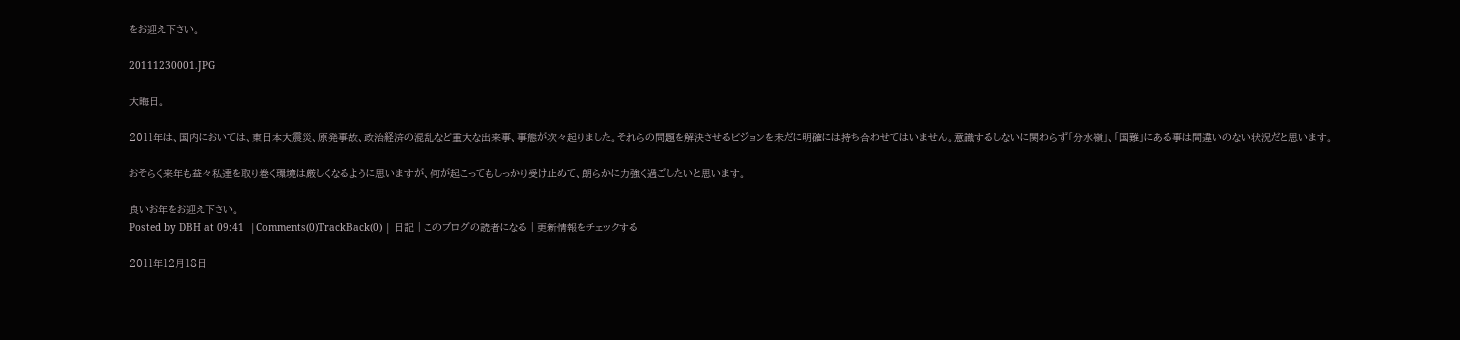をお迎え下さい。

20111230001.JPG

大晦日。

2011年は、国内においては、東日本大震災、原発事故、政治経済の混乱など重大な出来事、事態が次々起りました。それらの問題を解決させるビジョンを未だに明確には持ち合わせてはいません。意識するしないに関わらず「分水嶺」、「国難」にある事は間違いのない状況だと思います。

おそらく来年も益々私達を取り巻く環境は厳しくなるように思いますが、何が起こってもしっかり受け止めて、朗らかに力強く過ごしたいと思います。

良いお年をお迎え下さい。
Posted by DBH at 09:41  |Comments(0)TrackBack(0) | 日記 | このブログの読者になる | 更新情報をチェックする

2011年12月18日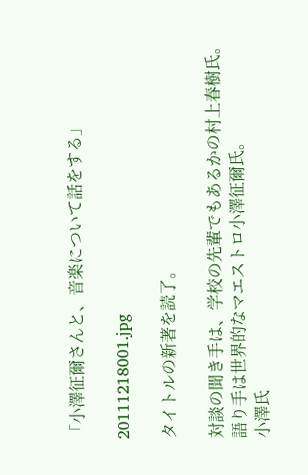「小澤征爾さんと、音楽について話をする」

20111218001.jpg

タイトルの新著を読了。

対談の聞き手は、学校の先輩でもあるかの村上春樹氏。
語り手は世界的なマエストロ小澤征爾氏。
小澤氏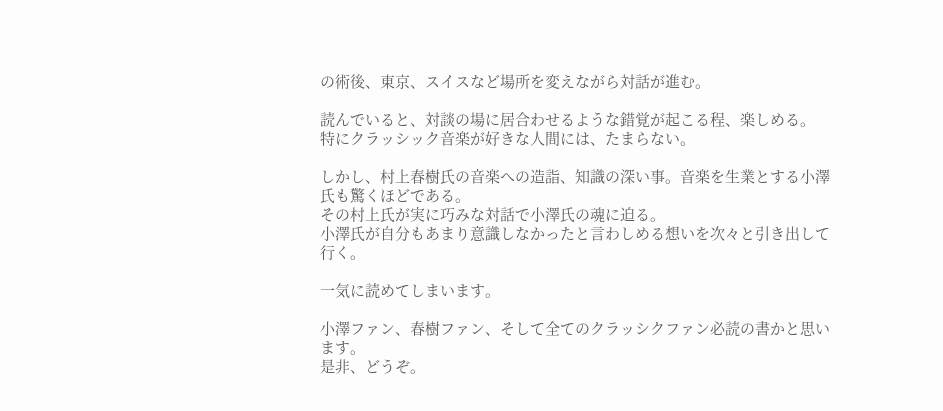の術後、東京、スイスなど場所を変えながら対話が進む。

読んでいると、対談の場に居合わせるような錯覚が起こる程、楽しめる。
特にクラッシック音楽が好きな人間には、たまらない。

しかし、村上春樹氏の音楽への造詣、知識の深い事。音楽を生業とする小澤氏も驚くほどである。
その村上氏が実に巧みな対話で小澤氏の魂に迫る。
小澤氏が自分もあまり意識しなかったと言わしめる想いを次々と引き出して行く。

一気に読めてしまいます。

小澤ファン、春樹ファン、そして全てのクラッシクファン必読の書かと思います。
是非、どうぞ。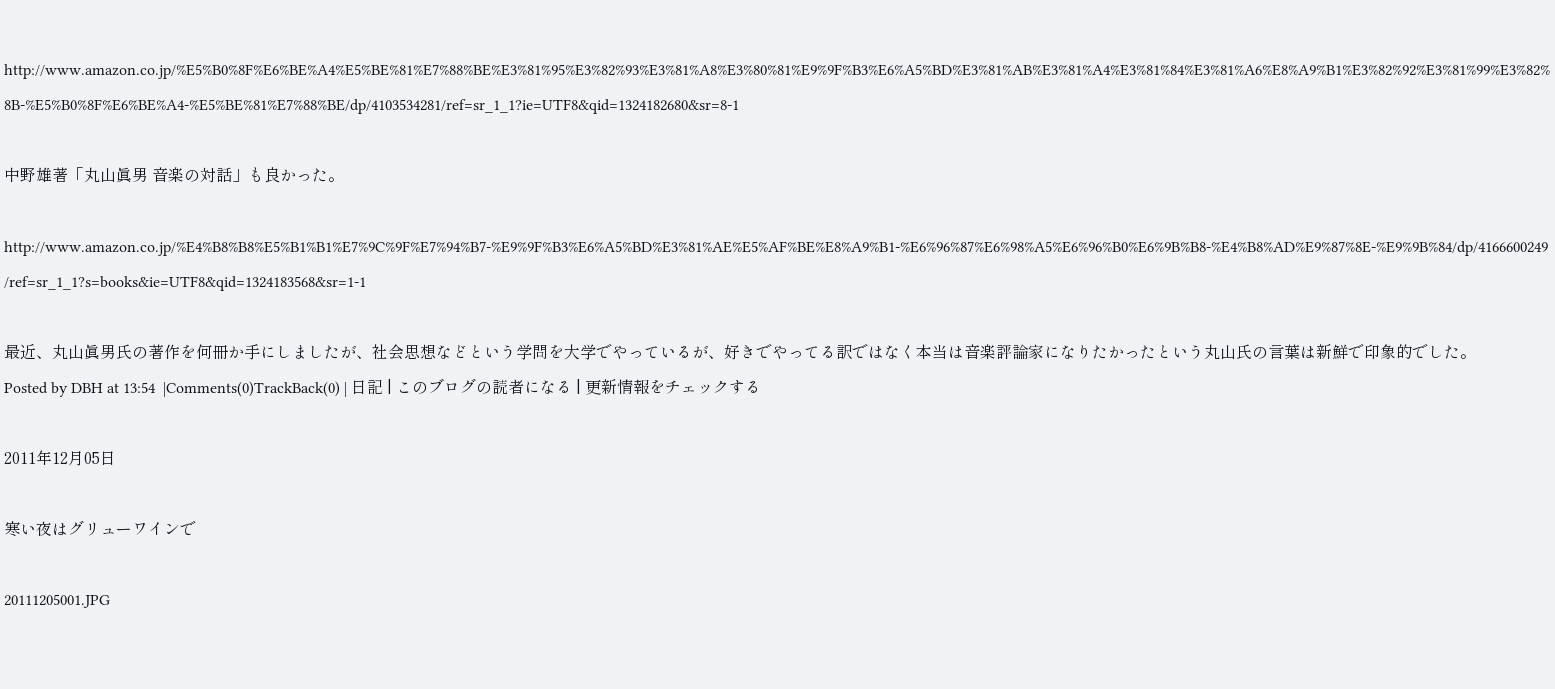http://www.amazon.co.jp/%E5%B0%8F%E6%BE%A4%E5%BE%81%E7%88%BE%E3%81%95%E3%82%93%E3%81%A8%E3%80%81%E9%9F%B3%E6%A5%BD%E3%81%AB%E3%81%A4%E3%81%84%E3%81%A6%E8%A9%B1%E3%82%92%E3%81%99%E3%82%8B-%E5%B0%8F%E6%BE%A4-%E5%BE%81%E7%88%BE/dp/4103534281/ref=sr_1_1?ie=UTF8&qid=1324182680&sr=8-1

中野雄著「丸山眞男 音楽の対話」も良かった。

http://www.amazon.co.jp/%E4%B8%B8%E5%B1%B1%E7%9C%9F%E7%94%B7-%E9%9F%B3%E6%A5%BD%E3%81%AE%E5%AF%BE%E8%A9%B1-%E6%96%87%E6%98%A5%E6%96%B0%E6%9B%B8-%E4%B8%AD%E9%87%8E-%E9%9B%84/dp/4166600249/ref=sr_1_1?s=books&ie=UTF8&qid=1324183568&sr=1-1

最近、丸山眞男氏の著作を何冊か手にしましたが、社会思想などという学問を大学でやっているが、好きでやってる訳ではなく本当は音楽評論家になりたかったという丸山氏の言葉は新鮮で印象的でした。
Posted by DBH at 13:54  |Comments(0)TrackBack(0) | 日記 | このブログの読者になる | 更新情報をチェックする

2011年12月05日

寒い夜はグリューワインで

20111205001.JPG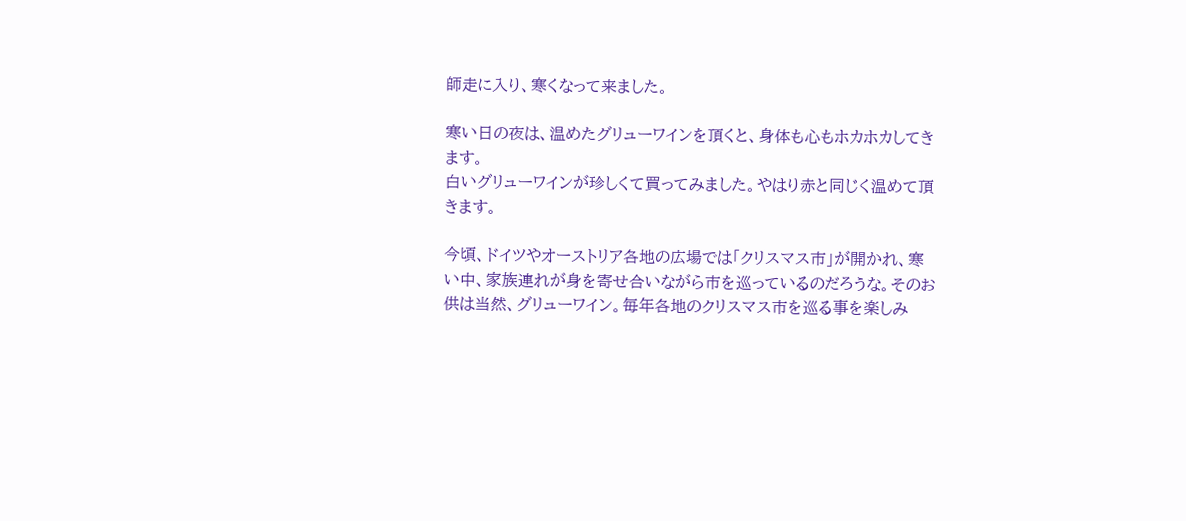師走に入り、寒くなって来ました。

寒い日の夜は、温めたグリューワインを頂くと、身体も心もホカホカしてきます。
白いグリューワインが珍しくて買ってみました。やはり赤と同じく温めて頂きます。

今頃、ドイツやオーストリア各地の広場では「クリスマス市」が開かれ、寒い中、家族連れが身を寄せ合いながら市を巡っているのだろうな。そのお供は当然、グリューワイン。毎年各地のクリスマス市を巡る事を楽しみ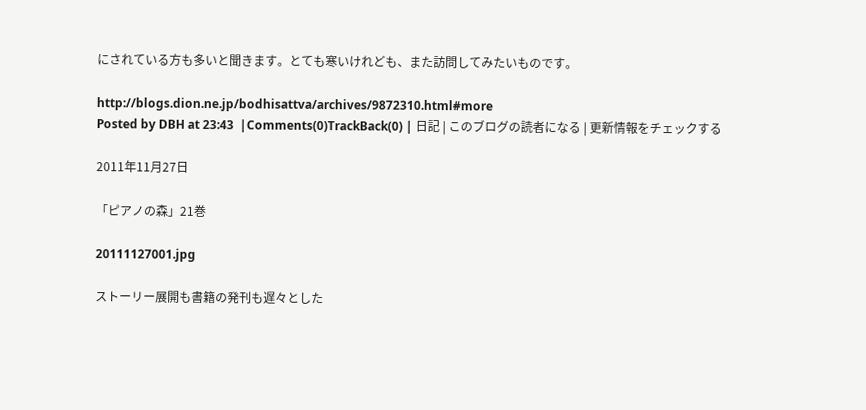にされている方も多いと聞きます。とても寒いけれども、また訪問してみたいものです。

http://blogs.dion.ne.jp/bodhisattva/archives/9872310.html#more
Posted by DBH at 23:43  |Comments(0)TrackBack(0) | 日記 | このブログの読者になる | 更新情報をチェックする

2011年11月27日

「ピアノの森」21巻

20111127001.jpg

ストーリー展開も書籍の発刊も遅々とした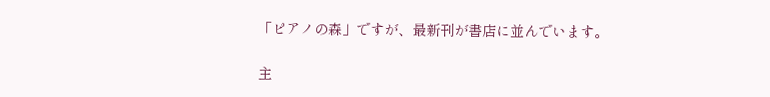「ピアノの森」ですが、最新刊が書店に並んでいます。

主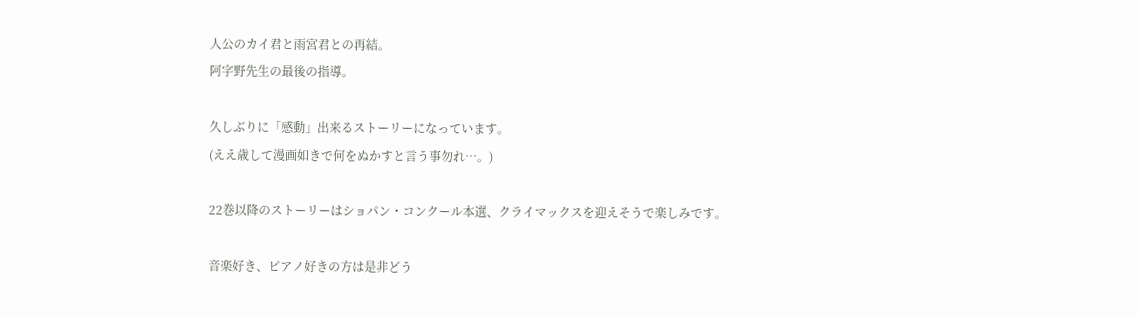人公のカイ君と雨宮君との再結。
阿字野先生の最後の指導。

久しぶりに「感動」出来るストーリーになっています。
(ええ歳して漫画如きで何をぬかすと言う事勿れ…。)

22巻以降のストーリーはショパン・コンクール本選、クライマックスを迎えそうで楽しみです。

音楽好き、ピアノ好きの方は是非どう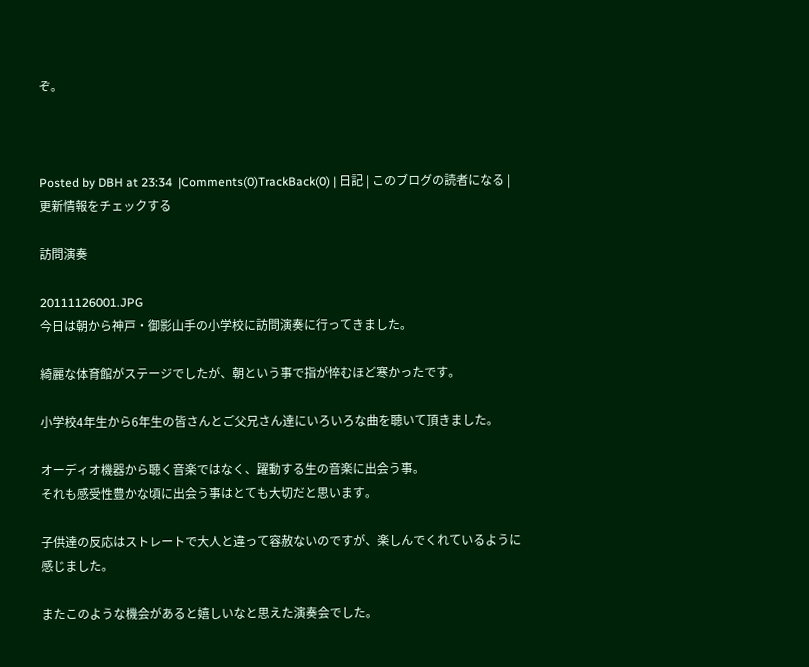ぞ。



Posted by DBH at 23:34  |Comments(0)TrackBack(0) | 日記 | このブログの読者になる | 更新情報をチェックする

訪問演奏

20111126001.JPG
今日は朝から神戸・御影山手の小学校に訪問演奏に行ってきました。

綺麗な体育館がステージでしたが、朝という事で指が悴むほど寒かったです。

小学校4年生から6年生の皆さんとご父兄さん達にいろいろな曲を聴いて頂きました。

オーディオ機器から聴く音楽ではなく、躍動する生の音楽に出会う事。
それも感受性豊かな頃に出会う事はとても大切だと思います。

子供達の反応はストレートで大人と違って容赦ないのですが、楽しんでくれているように感じました。

またこのような機会があると嬉しいなと思えた演奏会でした。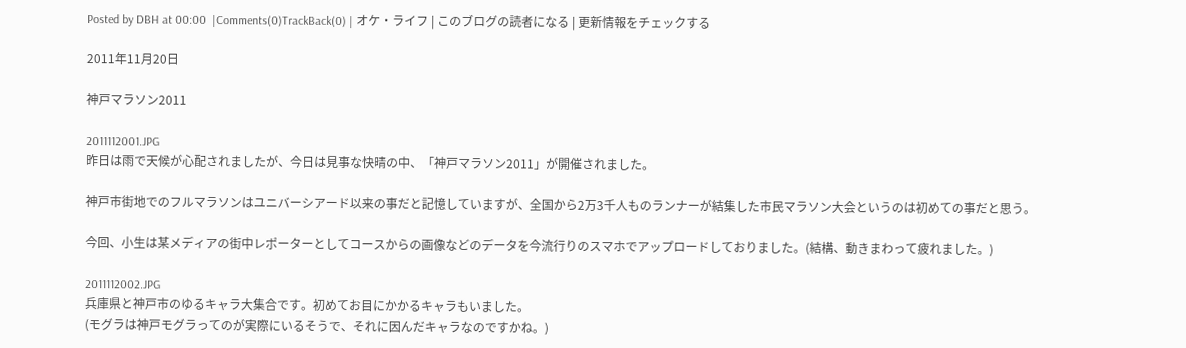Posted by DBH at 00:00  |Comments(0)TrackBack(0) | オケ・ライフ | このブログの読者になる | 更新情報をチェックする

2011年11月20日

神戸マラソン2011

2011112001.JPG
昨日は雨で天候が心配されましたが、今日は見事な快晴の中、「神戸マラソン2011」が開催されました。

神戸市街地でのフルマラソンはユニバーシアード以来の事だと記憶していますが、全国から2万3千人ものランナーが結集した市民マラソン大会というのは初めての事だと思う。

今回、小生は某メディアの街中レポーターとしてコースからの画像などのデータを今流行りのスマホでアップロードしておりました。(結構、動きまわって疲れました。)

2011112002.JPG
兵庫県と神戸市のゆるキャラ大集合です。初めてお目にかかるキャラもいました。
(モグラは神戸モグラってのが実際にいるそうで、それに因んだキャラなのですかね。)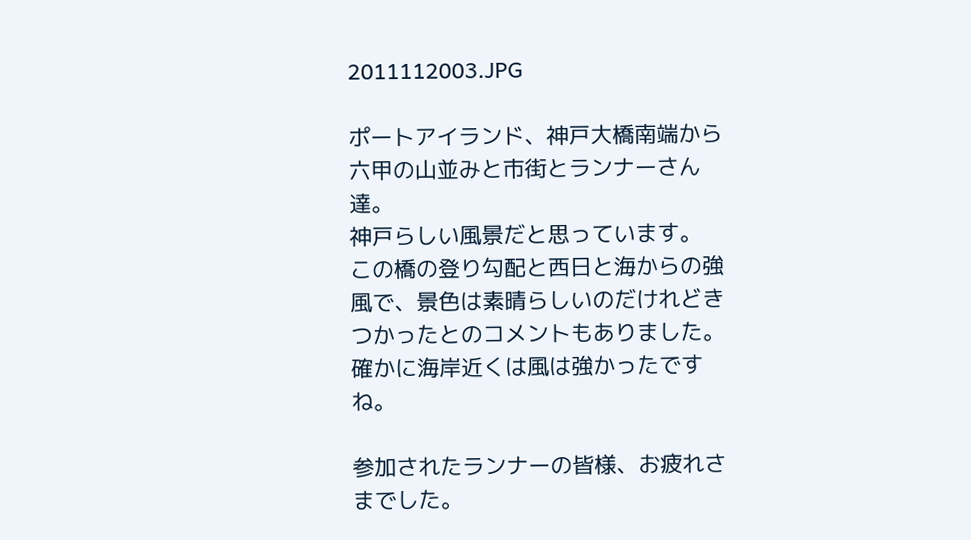2011112003.JPG

ポートアイランド、神戸大橋南端から六甲の山並みと市街とランナーさん達。
神戸らしい風景だと思っています。
この橋の登り勾配と西日と海からの強風で、景色は素晴らしいのだけれどきつかったとのコメントもありました。確かに海岸近くは風は強かったですね。

参加されたランナーの皆様、お疲れさまでした。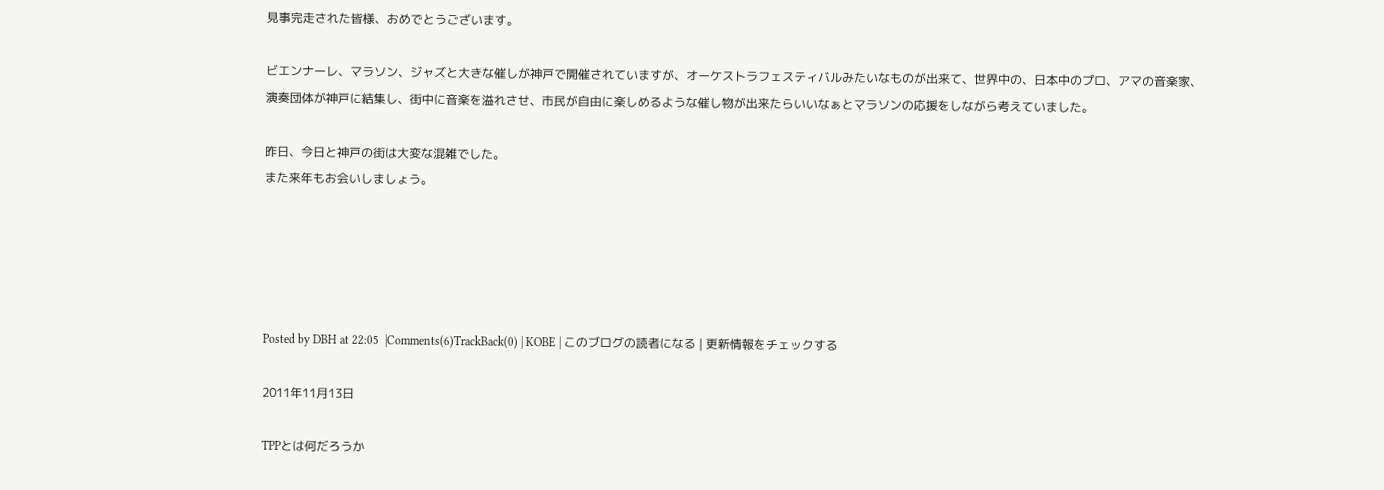見事完走された皆様、おめでとうございます。

ビエンナーレ、マラソン、ジャズと大きな催しが神戸で開催されていますが、オーケストラフェスティバルみたいなものが出来て、世界中の、日本中のプロ、アマの音楽家、演奏団体が神戸に結集し、街中に音楽を溢れさせ、市民が自由に楽しめるような催し物が出来たらいいなぁとマラソンの応援をしながら考えていました。

昨日、今日と神戸の街は大変な混雑でした。
また来年もお会いしましょう。





Posted by DBH at 22:05  |Comments(6)TrackBack(0) | KOBE | このブログの読者になる | 更新情報をチェックする

2011年11月13日

TPPとは何だろうか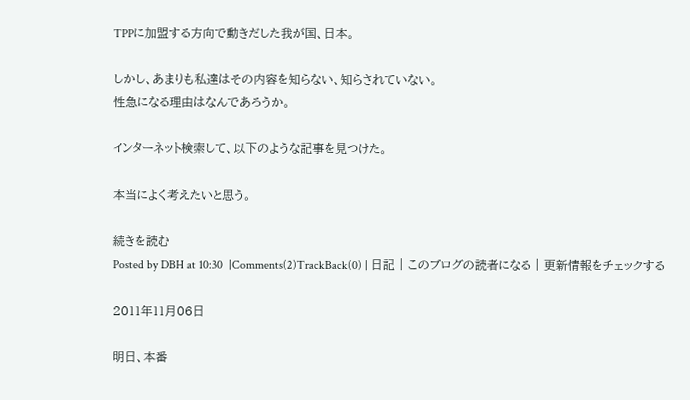TPPに加盟する方向で動きだした我が国、日本。

しかし、あまりも私達はその内容を知らない、知らされていない。
性急になる理由はなんであろうか。

インターネット検索して、以下のような記事を見つけた。

本当によく考えたいと思う。

続きを読む
Posted by DBH at 10:30  |Comments(2)TrackBack(0) | 日記 | このブログの読者になる | 更新情報をチェックする

2011年11月06日

明日、本番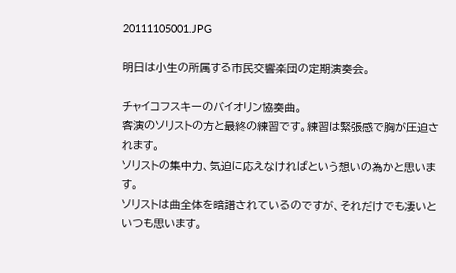20111105001.JPG

明日は小生の所属する市民交響楽団の定期演奏会。

チャイコフスキーのバイオリン協奏曲。
客演のソリストの方と最終の練習です。練習は緊張感で胸が圧迫されます。
ソリストの集中力、気迫に応えなければという想いの為かと思います。
ソリストは曲全体を暗譜されているのですが、それだけでも凄いといつも思います。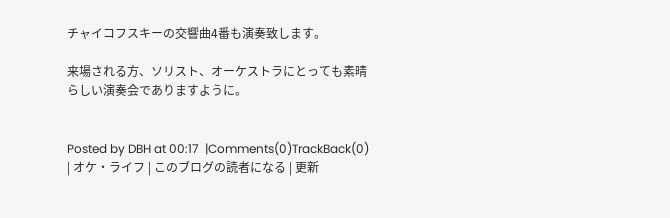チャイコフスキーの交響曲4番も演奏致します。

来場される方、ソリスト、オーケストラにとっても素晴らしい演奏会でありますように。


Posted by DBH at 00:17  |Comments(0)TrackBack(0) | オケ・ライフ | このブログの読者になる | 更新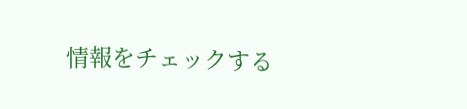情報をチェックする